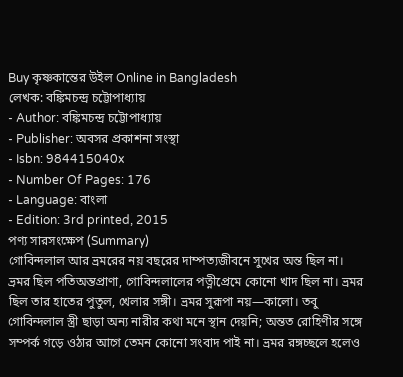Buy কৃষ্ণকান্তের উইল Online in Bangladesh
লেখক: বঙ্কিমচন্দ্র চট্টোপাধ্যায়
- Author: বঙ্কিমচন্দ্র চট্টোপাধ্যায়
- Publisher: অবসর প্রকাশনা সংস্থা
- Isbn: 984415040x
- Number Of Pages: 176
- Language: বাংলা
- Edition: 3rd printed, 2015
পণ্য সারসংক্ষেপ (Summary)
গোবিন্দলাল আর ভ্রমরের নয় বছরের দাম্পত্যজীবনে সুখের অন্ত ছিল না। ভ্রমর ছিল পতিঅন্তপ্রাণা, গোবিন্দলালের পত্নীপ্রেমে কোনো খাদ ছিল না। ভ্রমর ছিল তার হাতের পুতুল, খেলার সঙ্গী। ভ্রমর সুরূপা নয়―কালো। তবু গোবিন্দলাল স্ত্রী ছাড়া অন্য নারীর কথা মনে স্থান দেয়নি; অন্তত রোহিণীর সঙ্গে সম্পর্ক গড়ে ওঠার আগে তেমন কোনো সংবাদ পাই না। ভ্রমর রঙ্গচ্ছলে হলেও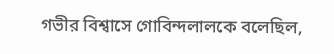গভীর বিশ্বাসে গোবিন্দলালকে বলেছিল,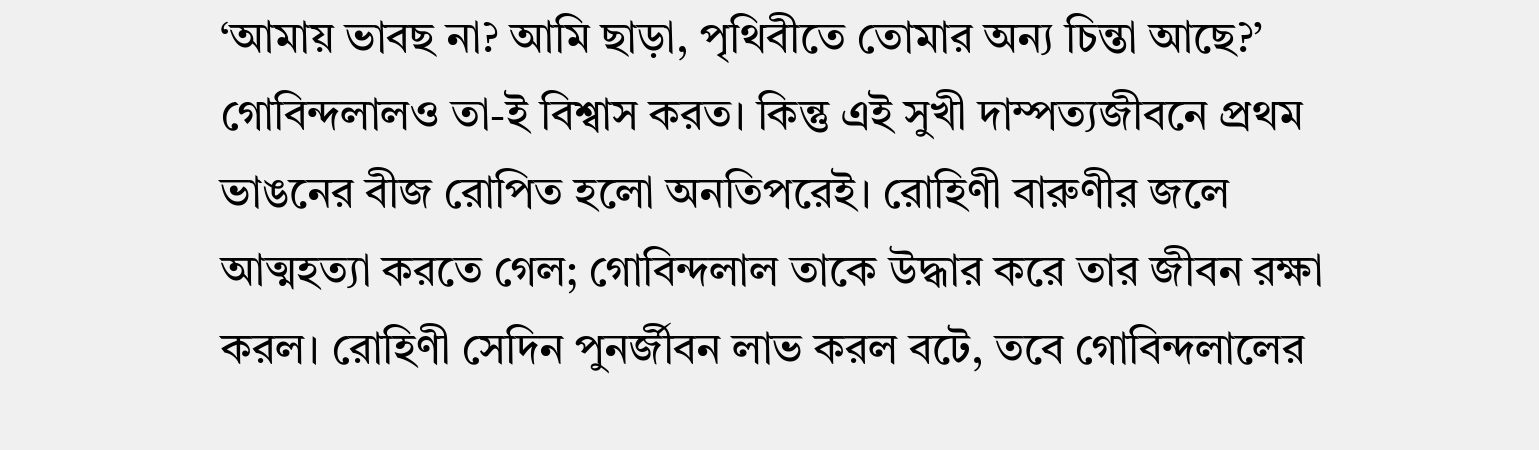‘আমায় ভাবছ না? আমি ছাড়া, পৃথিবীতে তোমার অন্য চিন্তা আছে?’ গোবিন্দলালও তা-ই বিশ্বাস করত। কিন্তু এই সুখী দাম্পত্যজীবনে প্রথম ভাঙনের বীজ রোপিত হলো অনতিপরেই। রোহিণী বারুণীর জলে আত্মহত্যা করতে গেল; গোবিন্দলাল তাকে উদ্ধার করে তার জীবন রক্ষা করল। রোহিণী সেদিন পুনর্জীবন লাভ করল বটে, তবে গোবিন্দলালের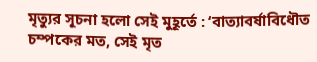মৃত্যুর সূচনা হলো সেই মুহূর্তে : ‘বাত্যাবর্ষাবিধৌত চম্পকের মত, সেই মৃত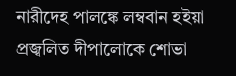নারীদেহ পালঙ্কে লম্ববান হইয়া প্রজ্বলিত দীপালোকে শোভা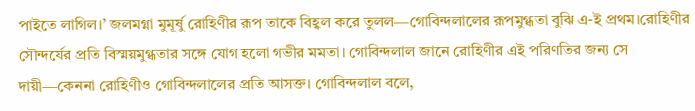পাইতে লাগিল।’ জলমগ্না মুমূর্ষু রোহিণীর রূপ তাকে বিহ্বল করে তুলল―গোবিন্দলালের রূপমুগ্ধতা বুঝি এ-ই প্রথম।রোহিণীর সৌন্দর্যের প্রতি বিস্ময়মুগ্ধতার সঙ্গে যোগ হলো গভীর মমতা। গোবিন্দলাল জানে রোহিণীর এই পরিণতির জন্য সে দায়ী―কেননা রোহিণীও গোবিন্দলালের প্রতি আসক্ত। গোবিন্দলাল বলে,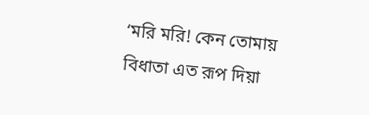‘মরি মরি! কেন তোমায় বিধাতা এত রূপ দিয়া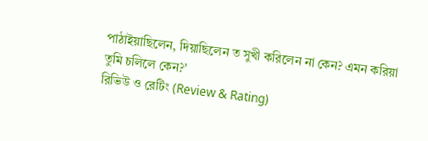পাঠাইয়াছিলেন, দিয়াছিলেন ত সুখী করিলেন না কেন? এমন করিয়া তুমি চলিলে কেন?’
রিভিউ ও রেটিং (Review & Rating)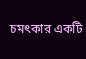চমৎকার একটি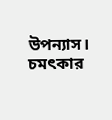উপন্যাস।
চমৎকার